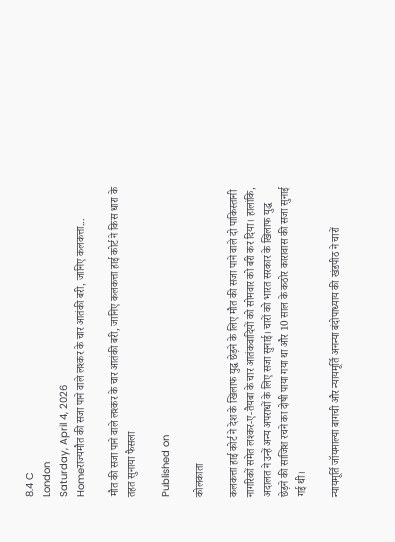8.4 C
London
Saturday, April 4, 2026
Homeराज्यमौत की सजा पाने वाले लश्कर के चार आतंकी बरी, जानिए कलकत्ता...

मौत की सजा पाने वाले लश्कर के चार आतंकी बरी, जानिए कलकत्ता हाई कोर्ट ने किस धारा के तहत सुनाया फैसला

Published on

कोलकाता

कलकत्ता हाई कोर्ट ने देश के खिलाफ युद्ध छेड़ने के लिए मौत की सजा पाने वाले दो पाकिस्तानी नागरिकों समेत लश्कर-ए-तैयबा के चार आतंकवादियों को सोमवार को बरी कर दिया। हालांकि, अदालत ने उन्हें अन्य अपराधों के लिए सजा सुनाई। चारों को भारत सरकार के खिलाफ युद्ध छेड़ने की साजिश रचने का दोषी पाया गया था और 10 साल के कठोर कारावास की सजा सुनाई गई थी।

न्यायमूर्ति जॉयमाल्या बागची और न्यायमूर्ति अनन्या बंदोपाध्याय की खंडपीठ ने चारों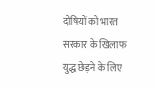दोषियों को भारत सरकार के खिलाफ युद्ध छेड़ने के लिए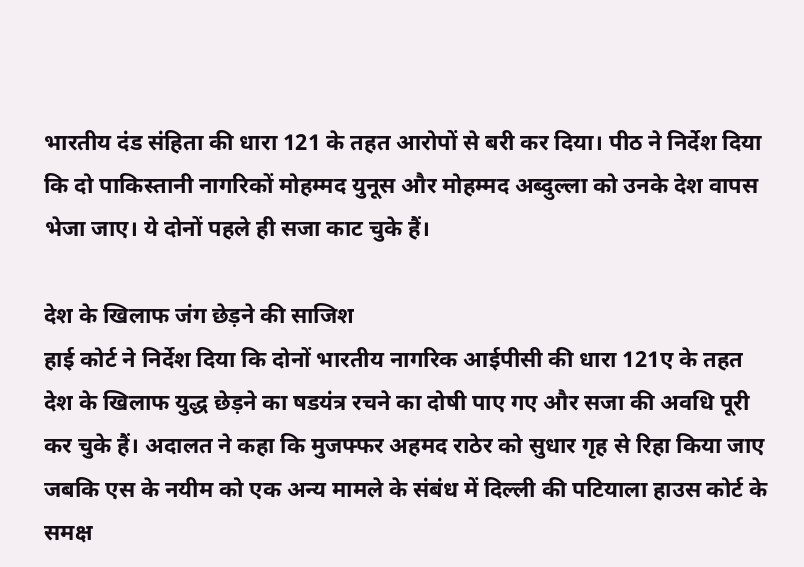भारतीय दंड संहिता की धारा 121 के तहत आरोपों से बरी कर दिया। पीठ ने निर्देश दिया कि दो पाकिस्तानी नागरिकों मोहम्मद युनूस और मोहम्मद अब्दुल्ला को उनके देश वापस भेजा जाए। ये दोनों पहले ही सजा काट चुके हैं।

देश के खिलाफ जंग छेड़ने की साजिश
हाई कोर्ट ने निर्देश दिया कि दोनों भारतीय नागरिक आईपीसी की धारा 121ए के तहत देश के खिलाफ युद्ध छेड़ने का षडयंत्र रचने का दोषी पाए गए और सजा की अवधि पूरी कर चुके हैं। अदालत ने कहा कि मुजफ्फर अहमद राठेर को सुधार गृह से रिहा किया जाए जबकि एस के नयीम को एक अन्य मामले के संबंध में दिल्ली की पटियाला हाउस कोर्ट के समक्ष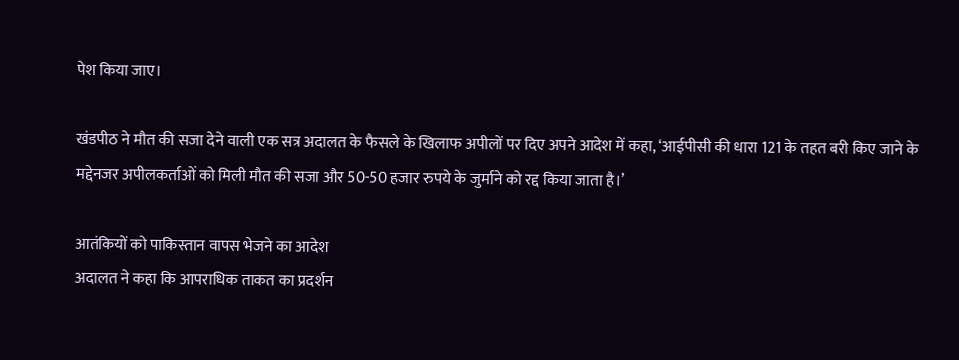पेश किया जाए।

खंडपीठ ने मौत की सजा देने वाली एक सत्र अदालत के फैसले के खिलाफ अपीलों पर दिए अपने आदेश में कहा, ‘आईपीसी की धारा 121 के तहत बरी किए जाने के मद्देनजर अपीलकर्ताओं को मिली मौत की सजा और 50-50 हजार रुपये के जुर्माने को रद्द किया जाता है।’

आतंकियों को पाकिस्तान वापस भेजने का आदेश
अदालत ने कहा कि आपराधिक ताकत का प्रदर्शन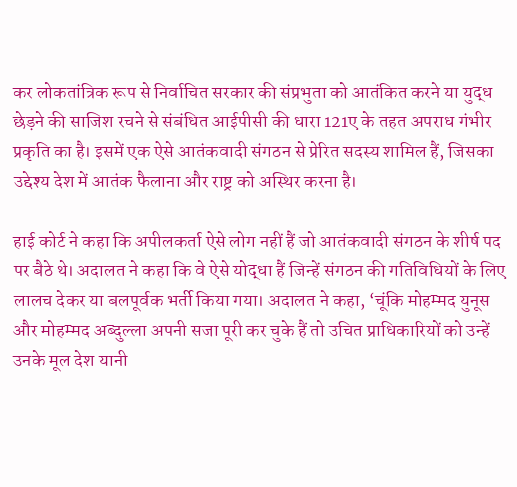कर लोकतांत्रिक रूप से निर्वाचित सरकार की संप्रभुता को आतंकित करने या युद्ध छेड़ने की साजिश रचने से संबंधित आईपीसी की धारा 121ए के तहत अपराध गंभीर प्रकृति का है। इसमें एक ऐसे आतंकवादी संगठन से प्रेरित सदस्य शामिल हैं, जिसका उद्देश्य देश में आतंक फैलाना और राष्ट्र को अस्थिर करना है।

हाई कोर्ट ने कहा कि अपीलकर्ता ऐसे लोग नहीं हैं जो आतंकवादी संगठन के शीर्ष पद पर बैठे थे। अदालत ने कहा कि वे ऐसे योद्धा हैं जिन्हें संगठन की गतिविधियों के लिए लालच देकर या बलपूर्वक भर्ती किया गया। अदालत ने कहा, ‘चूंकि मोहम्मद युनूस और मोहम्मद अब्दुल्ला अपनी सजा पूरी कर चुके हैं तो उचित प्राधिकारियों को उन्हें उनके मूल देश यानी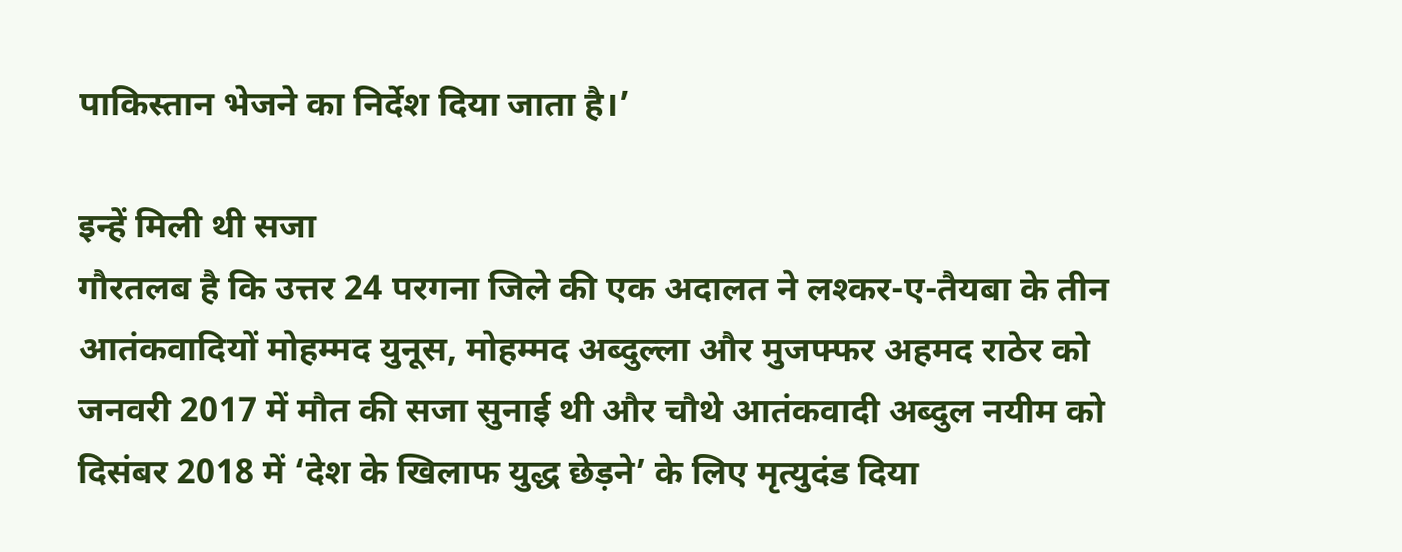पाकिस्तान भेजने का निर्देश दिया जाता है।’

इन्हें मिली थी सजा
गौरतलब है कि उत्तर 24 परगना जिले की एक अदालत ने लश्कर-ए-तैयबा के तीन आतंकवादियों मोहम्मद युनूस, मोहम्मद अब्दुल्ला और मुजफ्फर अहमद राठेर को जनवरी 2017 में मौत की सजा सुनाई थी और चौथे आतंकवादी अब्दुल नयीम को दिसंबर 2018 में ‘देश के खिलाफ युद्ध छेड़ने’ के लिए मृत्युदंड दिया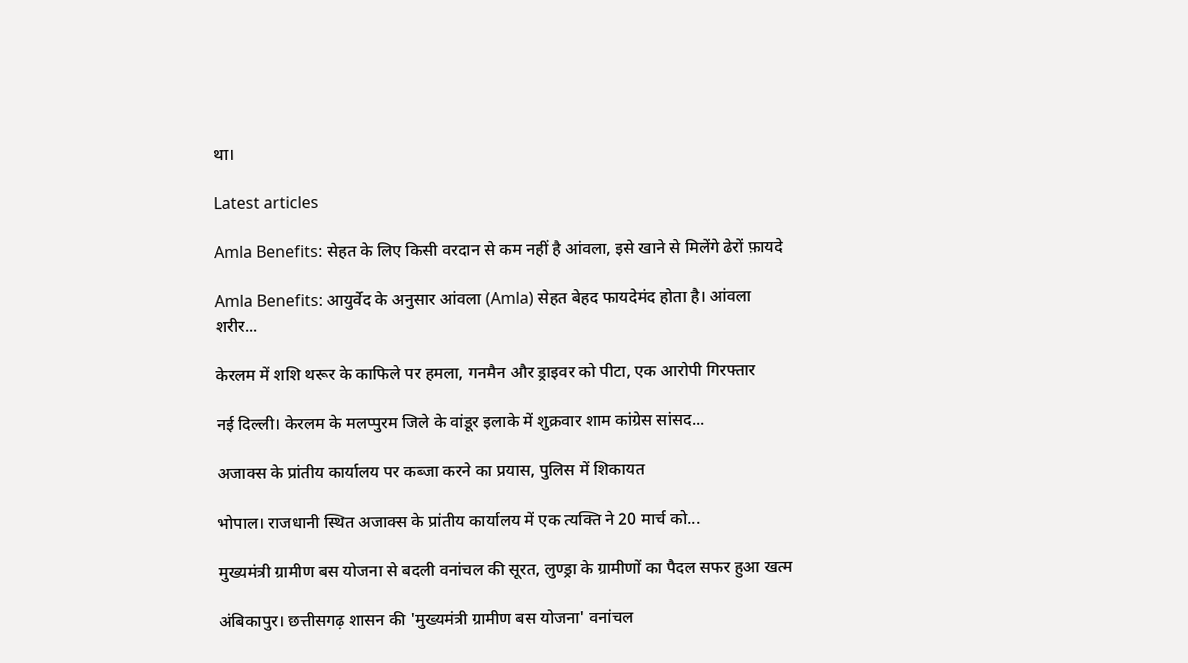था।

Latest articles

Amla Benefits: सेहत के लिए किसी वरदान से कम नहीं है आंवला, इसे खाने से मिलेंगे ढेरों फ़ायदे

Amla Benefits: आयुर्वेद के अनुसार आंवला (Amla) सेहत बेहद फायदेमंद होता है। आंवला शरीर...

केरलम में शशि थरूर के काफिले पर हमला, गनमैन और ड्राइवर को पीटा, एक आरोपी गिरफ्तार

नई दिल्ली। केरलम के मलप्पुरम जिले के वांडूर इलाके में शुक्रवार शाम कांग्रेस सांसद...

अजाक्स के प्रांतीय कार्यालय पर कब्जा करने का प्रयास, पुलिस में शिकायत

भोपाल। राजधानी स्थित अजाक्स के प्रांतीय कार्यालय में एक त्यक्ति ने 20 मार्च को...

मुख्यमंत्री ग्रामीण बस योजना से बदली वनांचल की सूरत, लुण्ड्रा के ग्रामीणों का पैदल सफर हुआ खत्म

अंबिकापुर। छत्तीसगढ़ शासन की 'मुख्यमंत्री ग्रामीण बस योजना' वनांचल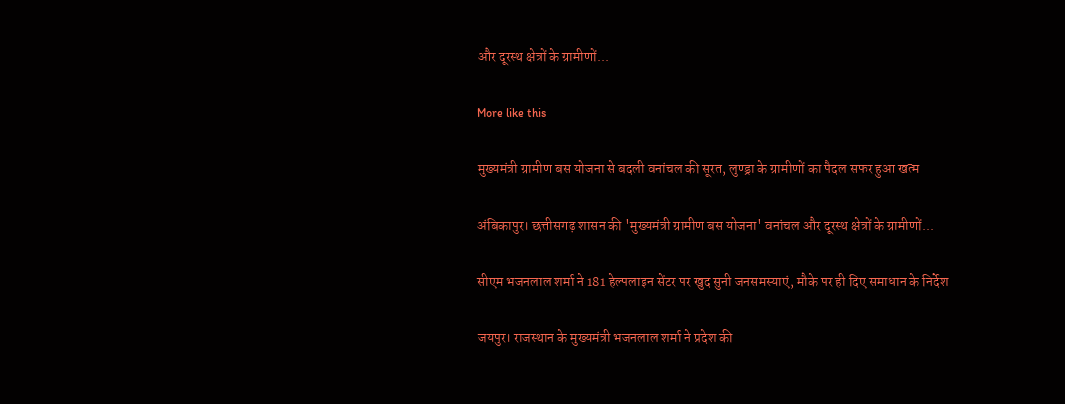और दूरस्थ क्षेत्रों के ग्रामीणों...

More like this

मुख्यमंत्री ग्रामीण बस योजना से बदली वनांचल की सूरत, लुण्ड्रा के ग्रामीणों का पैदल सफर हुआ खत्म

अंबिकापुर। छत्तीसगढ़ शासन की 'मुख्यमंत्री ग्रामीण बस योजना' वनांचल और दूरस्थ क्षेत्रों के ग्रामीणों...

सीएम भजनलाल शर्मा ने 181 हेल्पलाइन सेंटर पर खुद सुनी जनसमस्याएं, मौके पर ही दिए समाधान के निर्देश

जयपुर। राजस्थान के मुख्यमंत्री भजनलाल शर्मा ने प्रदेश की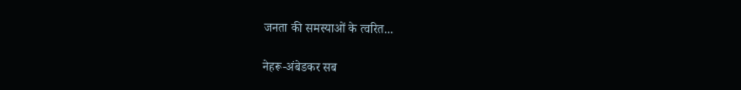जनता की समस्याओं के त्वरित...

नेहरू-अंबेडकर सब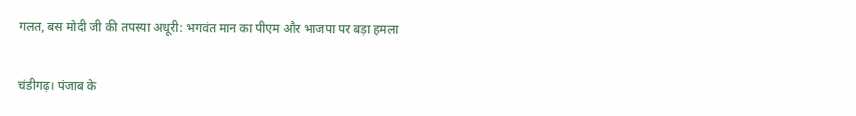गलत, बस मोदी जी की तपस्या अधूरी: भगवंत मान का पीएम और भाजपा पर बड़ा हमला

चंडीगढ़। पंजाब के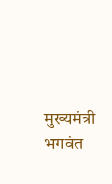मुख्यमंत्री भगवंत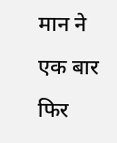मान ने एक बार फिर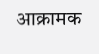आक्रामक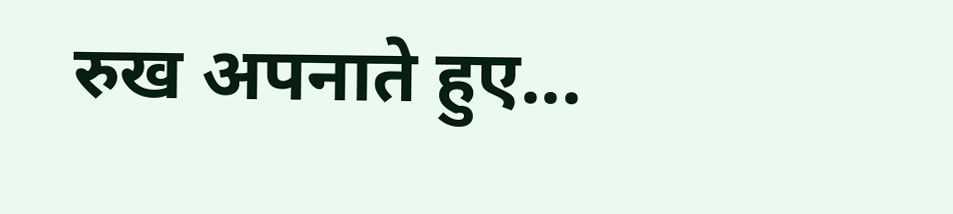रुख अपनाते हुए...